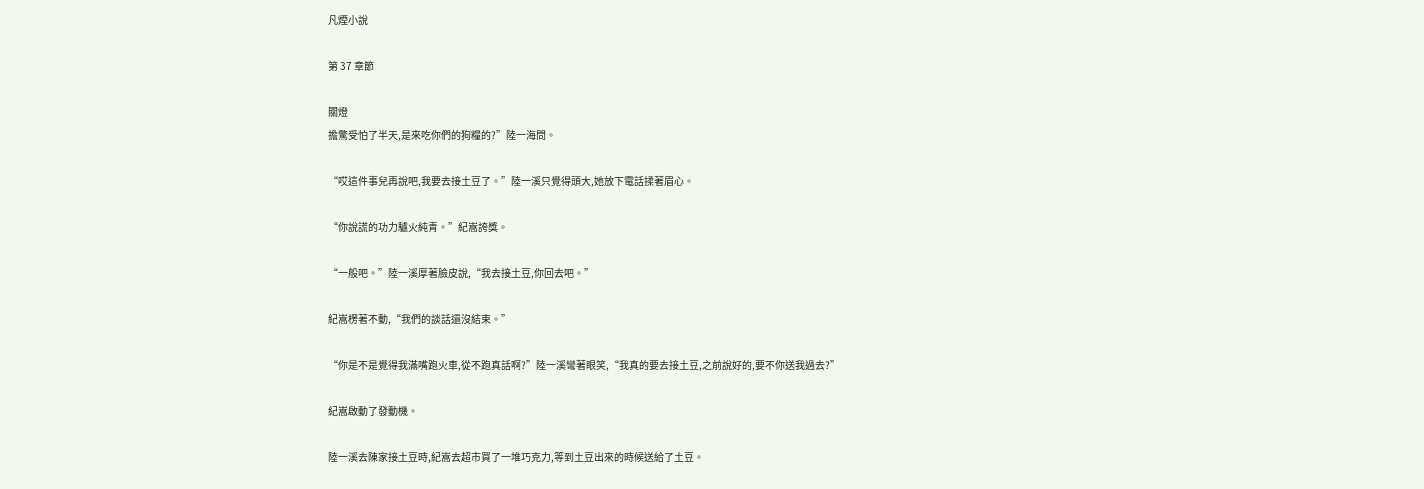凡煙小說

第 37 章節

關燈
擔驚受怕了半天,是來吃你們的狗糧的?”陸一海問。

“哎這件事兒再說吧,我要去接土豆了。”陸一溪只覺得頭大,她放下電話揉著眉心。

“你說謊的功力驢火純青。”紀嵩誇獎。

“一般吧。”陸一溪厚著臉皮說,“我去接土豆,你回去吧。”

紀嵩楞著不動,“我們的談話還沒結束。”

“你是不是覺得我滿嘴跑火車,從不跑真話啊?”陸一溪彎著眼笑,“我真的要去接土豆,之前說好的,要不你送我過去?”

紀嵩啟動了發動機。

陸一溪去陳家接土豆時,紀嵩去超市買了一堆巧克力,等到土豆出來的時候送給了土豆。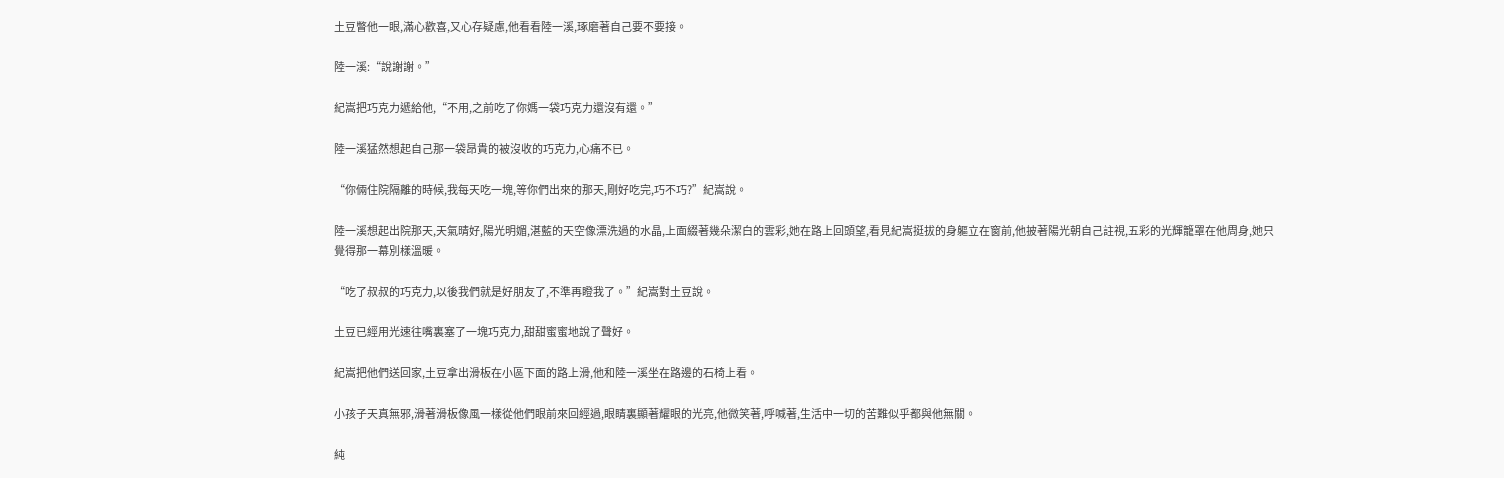土豆瞥他一眼,滿心歡喜,又心存疑慮,他看看陸一溪,琢磨著自己要不要接。

陸一溪:“說謝謝。”

紀嵩把巧克力遞給他,“不用,之前吃了你媽一袋巧克力還沒有還。”

陸一溪猛然想起自己那一袋昂貴的被沒收的巧克力,心痛不已。

“你倆住院隔離的時候,我每天吃一塊,等你們出來的那天,剛好吃完,巧不巧?”紀嵩說。

陸一溪想起出院那天,天氣晴好,陽光明媚,湛藍的天空像漂洗過的水晶,上面綴著幾朵潔白的雲彩,她在路上回頭望,看見紀嵩挺拔的身軀立在窗前,他披著陽光朝自己註視,五彩的光輝籠罩在他周身,她只覺得那一幕別樣溫暖。

“吃了叔叔的巧克力,以後我們就是好朋友了,不準再瞪我了。”紀嵩對土豆說。

土豆已經用光速往嘴裏塞了一塊巧克力,甜甜蜜蜜地說了聲好。

紀嵩把他們送回家,土豆拿出滑板在小區下面的路上滑,他和陸一溪坐在路邊的石椅上看。

小孩子天真無邪,滑著滑板像風一樣從他們眼前來回經過,眼睛裏顯著耀眼的光亮,他微笑著,呼喊著,生活中一切的苦難似乎都與他無關。

純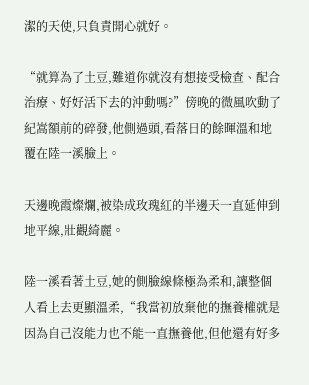潔的天使,只負責開心就好。

“就算為了土豆,難道你就沒有想接受檢查、配合治療、好好活下去的沖動嗎?”傍晚的微風吹動了紀嵩額前的碎發,他側過頭,看落日的餘暉溫和地覆在陸一溪臉上。

天邊晚霞燦爛,被染成玫瑰紅的半邊天一直延伸到地平線,壯觀綺麗。

陸一溪看著土豆,她的側臉線條極為柔和,讓整個人看上去更顯溫柔,“我當初放棄他的撫養權就是因為自己沒能力也不能一直撫養他,但他還有好多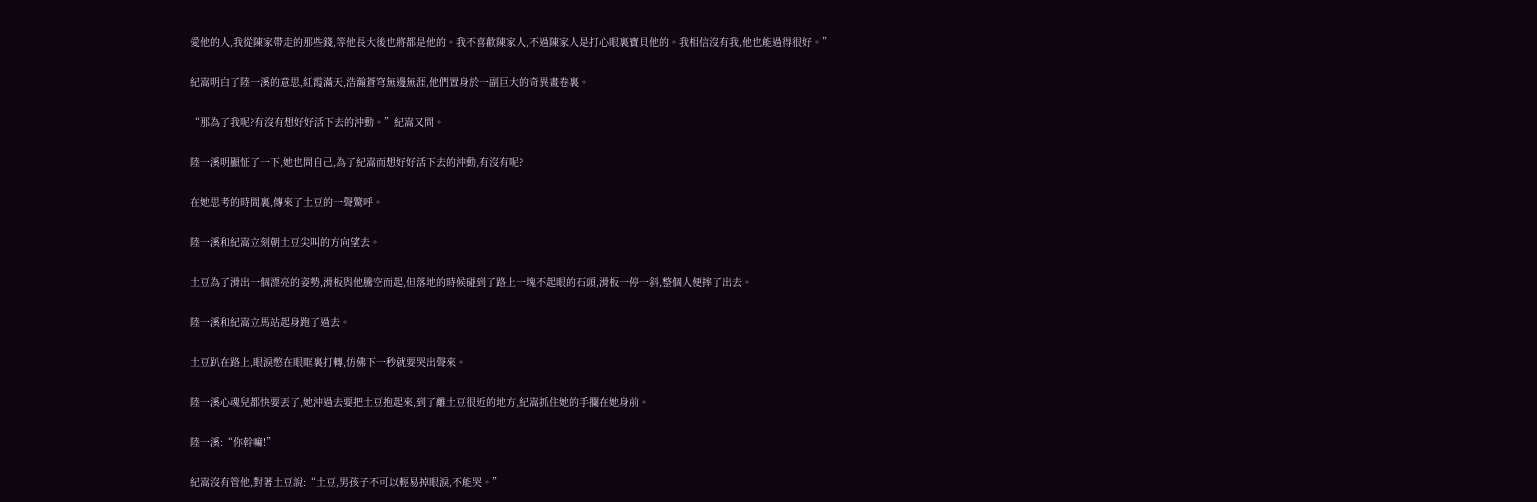愛他的人,我從陳家帶走的那些錢,等他長大後也將都是他的。我不喜歡陳家人,不過陳家人是打心眼裏寶貝他的。我相信沒有我,他也能過得很好。”

紀嵩明白了陸一溪的意思,紅霞滿天,浩瀚蒼穹無邊無涯,他們置身於一副巨大的奇異畫卷裏。

“那為了我呢?有沒有想好好活下去的沖動。”紀嵩又問。

陸一溪明顯怔了一下,她也問自己,為了紀嵩而想好好活下去的沖動,有沒有呢?

在她思考的時間裏,傳來了土豆的一聲驚呼。

陸一溪和紀嵩立刻朝土豆尖叫的方向望去。

土豆為了滑出一個漂亮的姿勢,滑板與他騰空而起,但落地的時候碰到了路上一塊不起眼的石頭,滑板一停一斜,整個人便摔了出去。

陸一溪和紀嵩立馬站起身跑了過去。

土豆趴在路上,眼淚憋在眼眶裏打轉,仿佛下一秒就要哭出聲來。

陸一溪心魂兒都快要丟了,她沖過去要把土豆抱起來,到了離土豆很近的地方,紀嵩抓住她的手攔在她身前。

陸一溪:“你幹嘛!”

紀嵩沒有管他,對著土豆說:“土豆,男孩子不可以輕易掉眼淚,不能哭。”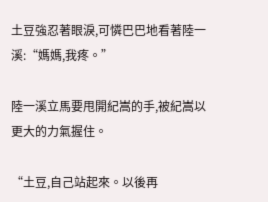土豆強忍著眼淚,可憐巴巴地看著陸一溪:“媽媽,我疼。”

陸一溪立馬要甩開紀嵩的手,被紀嵩以更大的力氣握住。

“土豆,自己站起來。以後再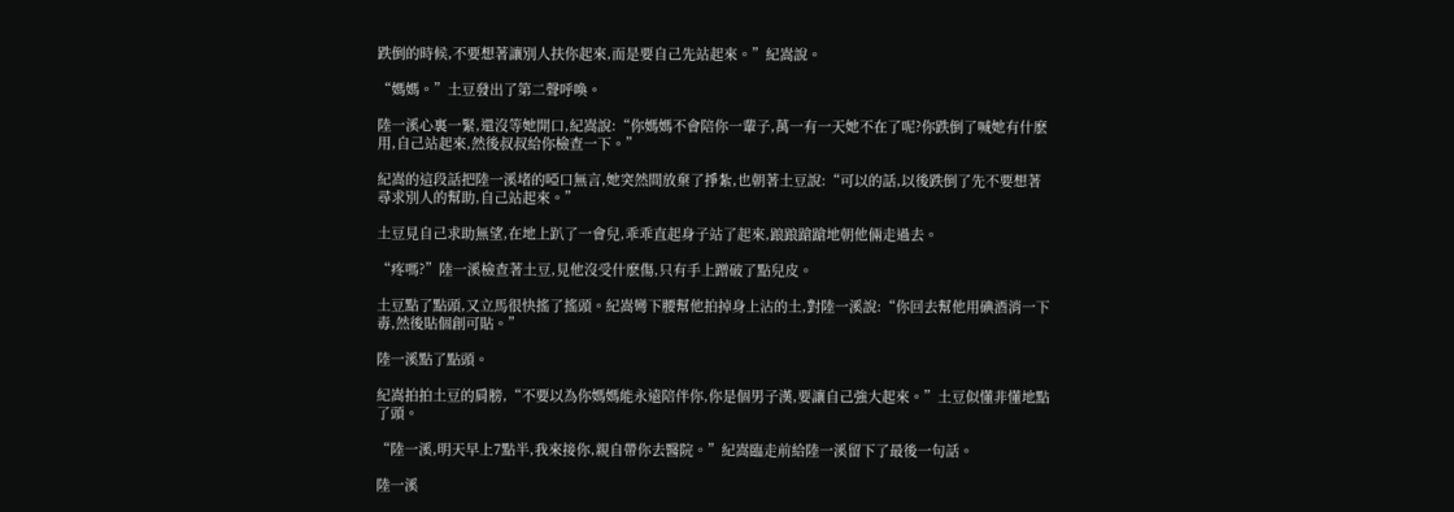跌倒的時候,不要想著讓別人扶你起來,而是要自己先站起來。”紀嵩說。

“媽媽。”土豆發出了第二聲呼喚。

陸一溪心裏一緊,還沒等她開口,紀嵩說:“你媽媽不會陪你一輩子,萬一有一天她不在了呢?你跌倒了喊她有什麽用,自己站起來,然後叔叔給你檢查一下。”

紀嵩的這段話把陸一溪堵的啞口無言,她突然間放棄了掙紮,也朝著土豆說:“可以的話,以後跌倒了先不要想著尋求別人的幫助,自己站起來。”

土豆見自己求助無望,在地上趴了一會兒,乖乖直起身子站了起來,踉踉蹌蹌地朝他倆走過去。

“疼嗎?”陸一溪檢查著土豆,見他沒受什麽傷,只有手上蹭破了點兒皮。

土豆點了點頭,又立馬很快搖了搖頭。紀嵩彎下腰幫他拍掉身上沾的土,對陸一溪說:“你回去幫他用碘酒消一下毒,然後貼個創可貼。”

陸一溪點了點頭。

紀嵩拍拍土豆的肩膀,“不要以為你媽媽能永遠陪伴你,你是個男子漢,要讓自己強大起來。”土豆似懂非懂地點了頭。

“陸一溪,明天早上7點半,我來接你,親自帶你去醫院。”紀嵩臨走前給陸一溪留下了最後一句話。

陸一溪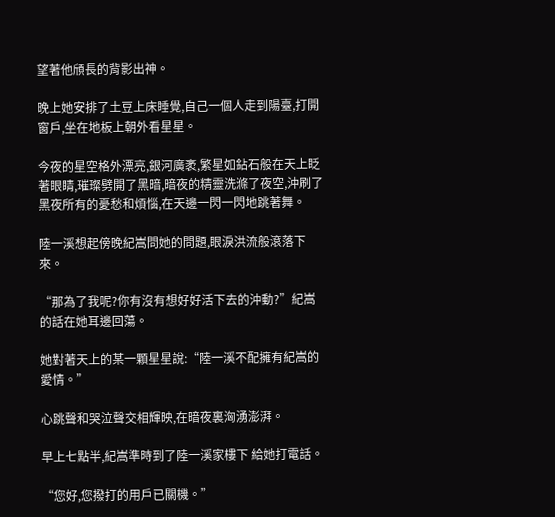望著他頎長的背影出神。

晚上她安排了土豆上床睡覺,自己一個人走到陽臺,打開窗戶,坐在地板上朝外看星星。

今夜的星空格外漂亮,銀河廣袤,繁星如鉆石般在天上眨著眼睛,璀璨劈開了黑暗,暗夜的精靈洗滌了夜空,沖刷了黑夜所有的憂愁和煩惱,在天邊一閃一閃地跳著舞。

陸一溪想起傍晚紀嵩問她的問題,眼淚洪流般滾落下來。

“那為了我呢?你有沒有想好好活下去的沖動?”紀嵩的話在她耳邊回蕩。

她對著天上的某一顆星星說:“陸一溪不配擁有紀嵩的愛情。”

心跳聲和哭泣聲交相輝映,在暗夜裏洶湧澎湃。

早上七點半,紀嵩準時到了陸一溪家樓下 給她打電話。

“您好,您撥打的用戶已關機。”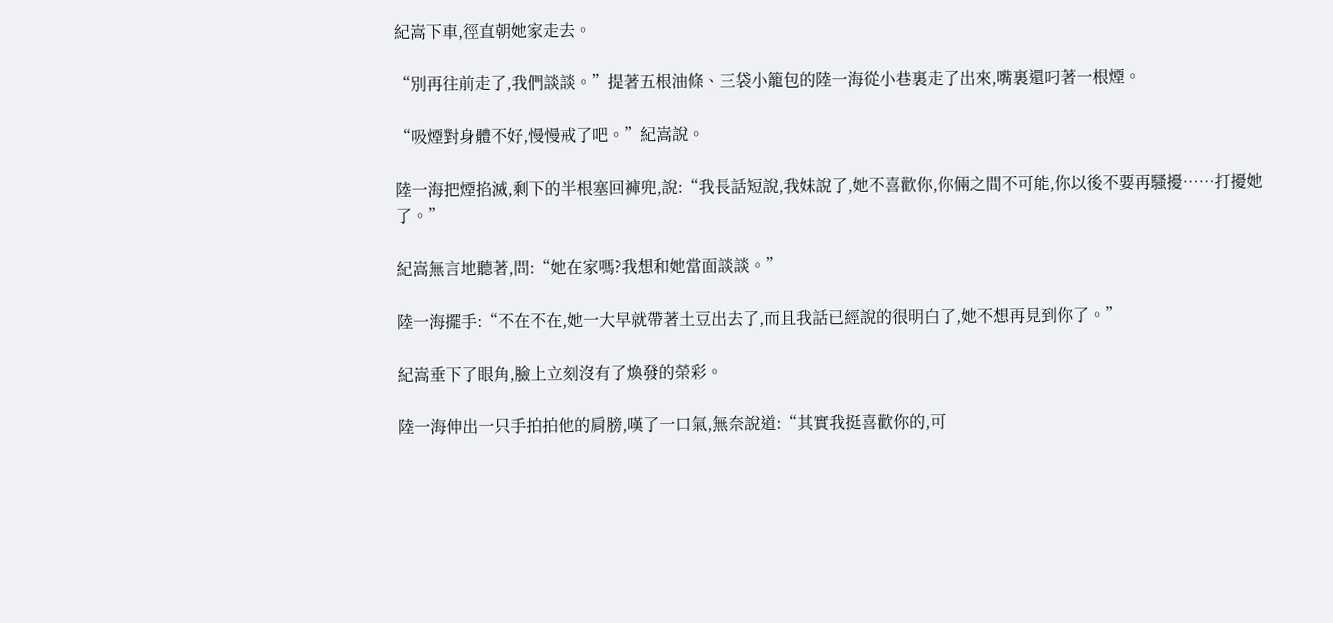紀嵩下車,徑直朝她家走去。

“別再往前走了,我們談談。”提著五根油條、三袋小籠包的陸一海從小巷裏走了出來,嘴裏還叼著一根煙。

“吸煙對身體不好,慢慢戒了吧。”紀嵩說。

陸一海把煙掐滅,剩下的半根塞回褲兜,說:“我長話短說,我妹說了,她不喜歡你,你倆之間不可能,你以後不要再騷擾……打擾她了。”

紀嵩無言地聽著,問:“她在家嗎?我想和她當面談談。”

陸一海擺手:“不在不在,她一大早就帶著土豆出去了,而且我話已經說的很明白了,她不想再見到你了。”

紀嵩垂下了眼角,臉上立刻沒有了煥發的榮彩。

陸一海伸出一只手拍拍他的肩膀,嘆了一口氣,無奈說道:“其實我挺喜歡你的,可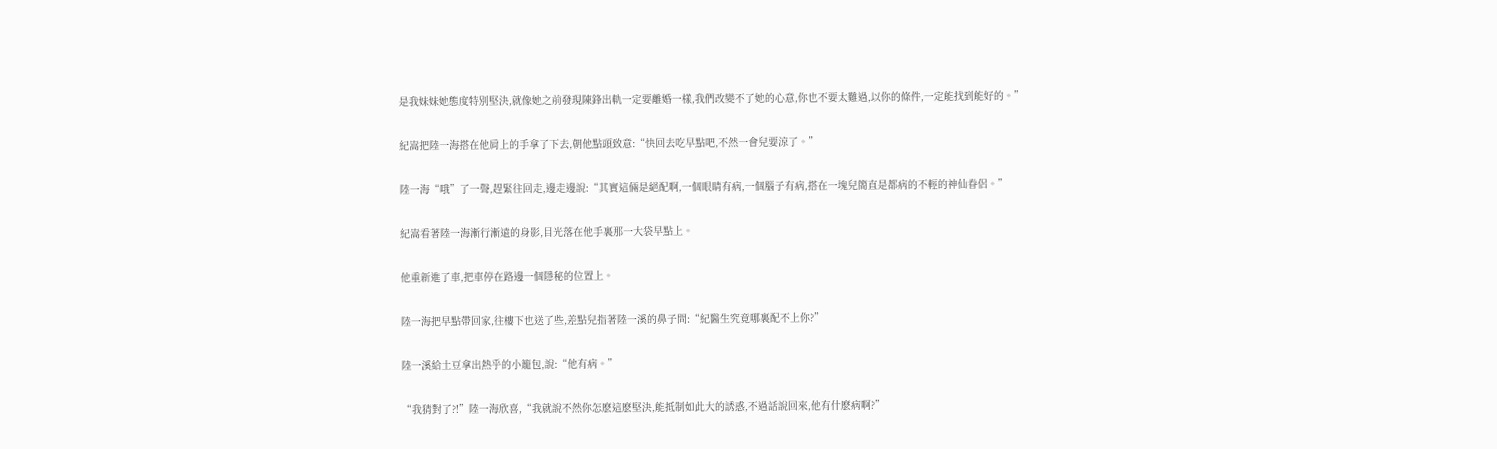是我妹妹她態度特別堅決,就像她之前發現陳鋒出軌一定要離婚一樣,我們改變不了她的心意,你也不要太難過,以你的條件,一定能找到能好的。”

紀嵩把陸一海搭在他肩上的手拿了下去,朝他點頭致意:“快回去吃早點吧,不然一會兒要涼了。”

陸一海“哦”了一聲,趕緊往回走,邊走邊說:“其實這倆是絕配啊,一個眼睛有病,一個腦子有病,搭在一塊兒簡直是都病的不輕的神仙眷侶。”

紀嵩看著陸一海漸行漸遠的身影,目光落在他手裏那一大袋早點上。

他重新進了車,把車停在路邊一個隱秘的位置上。

陸一海把早點帶回家,往樓下也送了些,差點兒指著陸一溪的鼻子問:“紀醫生究竟哪裏配不上你?”

陸一溪給土豆拿出熱乎的小籠包,說:“他有病。”

“我猜對了?!”陸一海欣喜,“我就說不然你怎麽這麽堅決,能抵制如此大的誘惑,不過話說回來,他有什麽病啊?”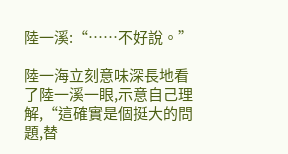陸一溪:“……不好說。”

陸一海立刻意味深長地看了陸一溪一眼,示意自己理解,“這確實是個挺大的問題,替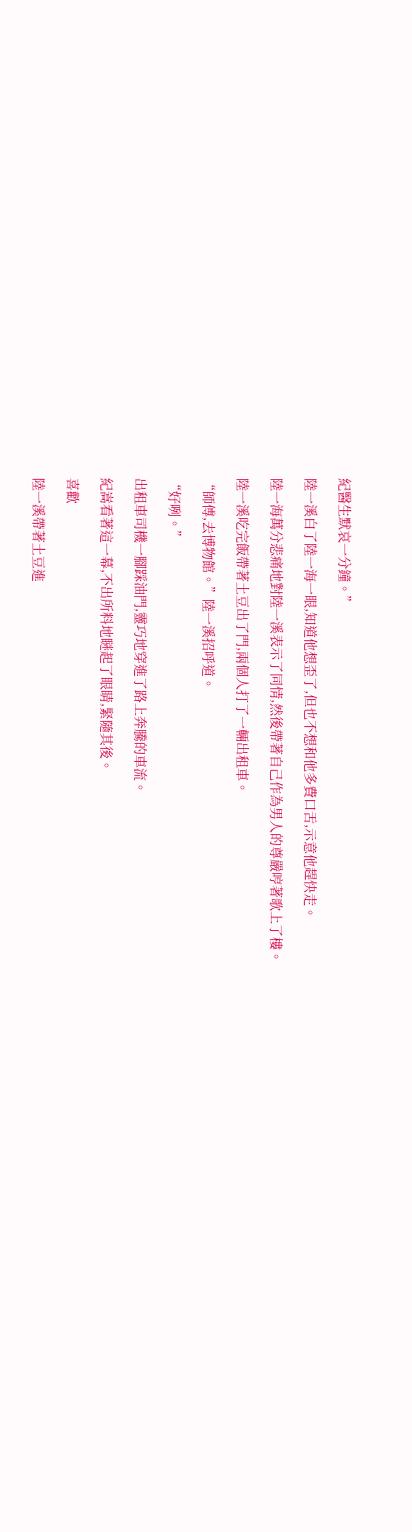紀醫生默哀一分鐘。”

陸一溪白了陸一海一眼,知道他想歪了,但也不想和他多費口舌,示意他趕快走。

陸一海萬分悲痛地對陸一溪表示了同情,然後帶著自己作為男人的尊嚴哼著歌上了樓。

陸一溪吃完飯帶著土豆出了門,兩個人打了一輛出租車。

“師傅,去博物館。”陸一溪招呼道。

“好咧。”

出租車司機一腳踩油門,靈巧地穿進了路上奔騰的車流。

紀嵩看著這一幕,不出所料地瞇起了眼睛,緊隨其後。

喜歡

陸一溪帶著土豆進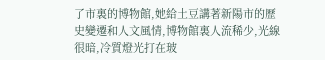了市裏的博物館,她給土豆講著新陽市的歷史變遷和人文風情,博物館裏人流稀少,光線很暗,冷質燈光打在玻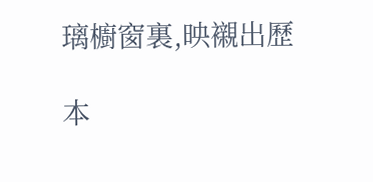璃櫥窗裏,映襯出歷

本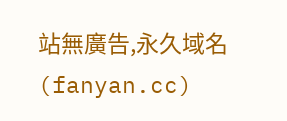站無廣告,永久域名(fanyan.cc)